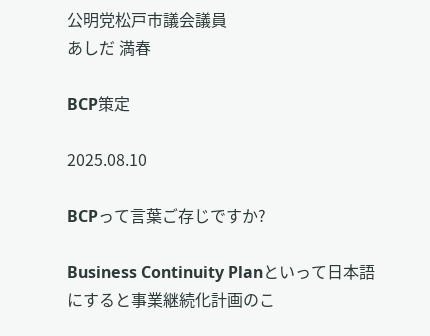公明党松戸市議会議員
あしだ 満春

BCP策定

2025.08.10

BCPって言葉ご存じですか?

Business Continuity Planといって日本語にすると事業継続化計画のこ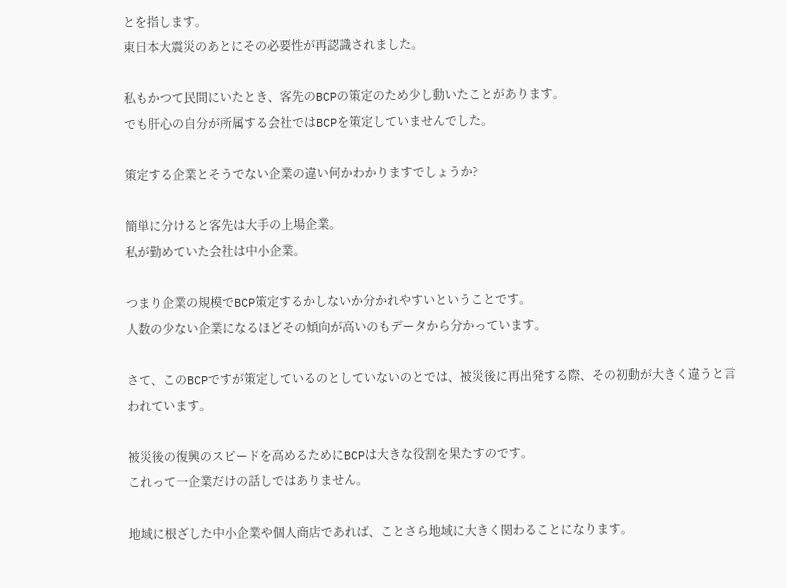とを指します。
東日本大震災のあとにその必要性が再認識されました。

私もかつて民間にいたとき、客先のBCPの策定のため少し動いたことがあります。
でも肝心の自分が所属する会社ではBCPを策定していませんでした。

策定する企業とそうでない企業の違い何かわかりますでしょうか?

簡単に分けると客先は大手の上場企業。
私が勤めていた会社は中小企業。

つまり企業の規模でBCP策定するかしないか分かれやすいということです。
人数の少ない企業になるほどその傾向が高いのもデータから分かっています。

さて、このBCPですが策定しているのとしていないのとでは、被災後に再出発する際、その初動が大きく違うと言われています。

被災後の復興のスピードを高めるためにBCPは大きな役割を果たすのです。
これって一企業だけの話しではありません。

地域に根ざした中小企業や個人商店であれば、ことさら地域に大きく関わることになります。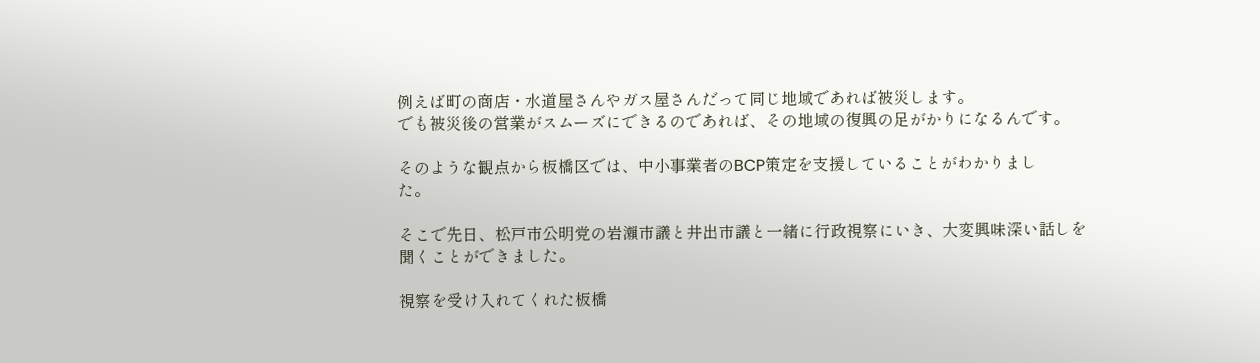例えば町の商店・水道屋さんやガス屋さんだって同じ地域であれば被災します。
でも被災後の営業がスムーズにできるのであれば、その地域の復興の足がかりになるんです。

そのような観点から板橋区では、中小事業者のBCP策定を支援していることがわかりまし
た。

そこで先日、松戸市公明党の岩瀨市議と井出市議と一緒に行政視察にいき、大変興味深い話しを聞くことができました。

視察を受け入れてくれた板橋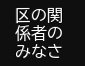区の関係者のみなさ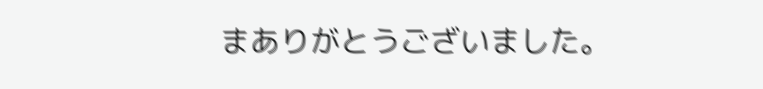まありがとうございました。